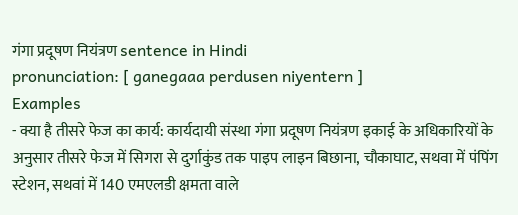गंगा प्रदूषण नियंत्रण sentence in Hindi
pronunciation: [ ganegaaa perdusen niyentern ]
Examples
- क्या है तीसरे फेज का कार्य: कार्यदायी संस्था गंगा प्रदूषण नियंत्रण इकाई के अधिकारियों के अनुसार तीसरे फेज में सिगरा से दुर्गाकुंड तक पाइप लाइन बिछाना, चौकाघाट, सथवा में पंपिंग स्टेशन, सथवां में 140 एमएलडी क्षमता वाले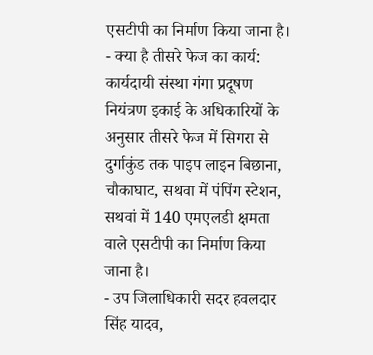एसटीपी का निर्माण किया जाना है।
- क्या है तीसरे फेज का कार्य: कार्यदायी संस्था गंगा प्रदूषण नियंत्रण इकाई के अधिकारियों के अनुसार तीसरे फेज में सिगरा से दुर्गाकुंड तक पाइप लाइन बिछाना, चौकाघाट, सथवा में पंपिंग स्टेशन, सथवां में 140 एमएलडी क्षमता वाले एसटीपी का निर्माण किया जाना है।
- उप जिलाधिकारी सदर हवलदार सिंह यादव,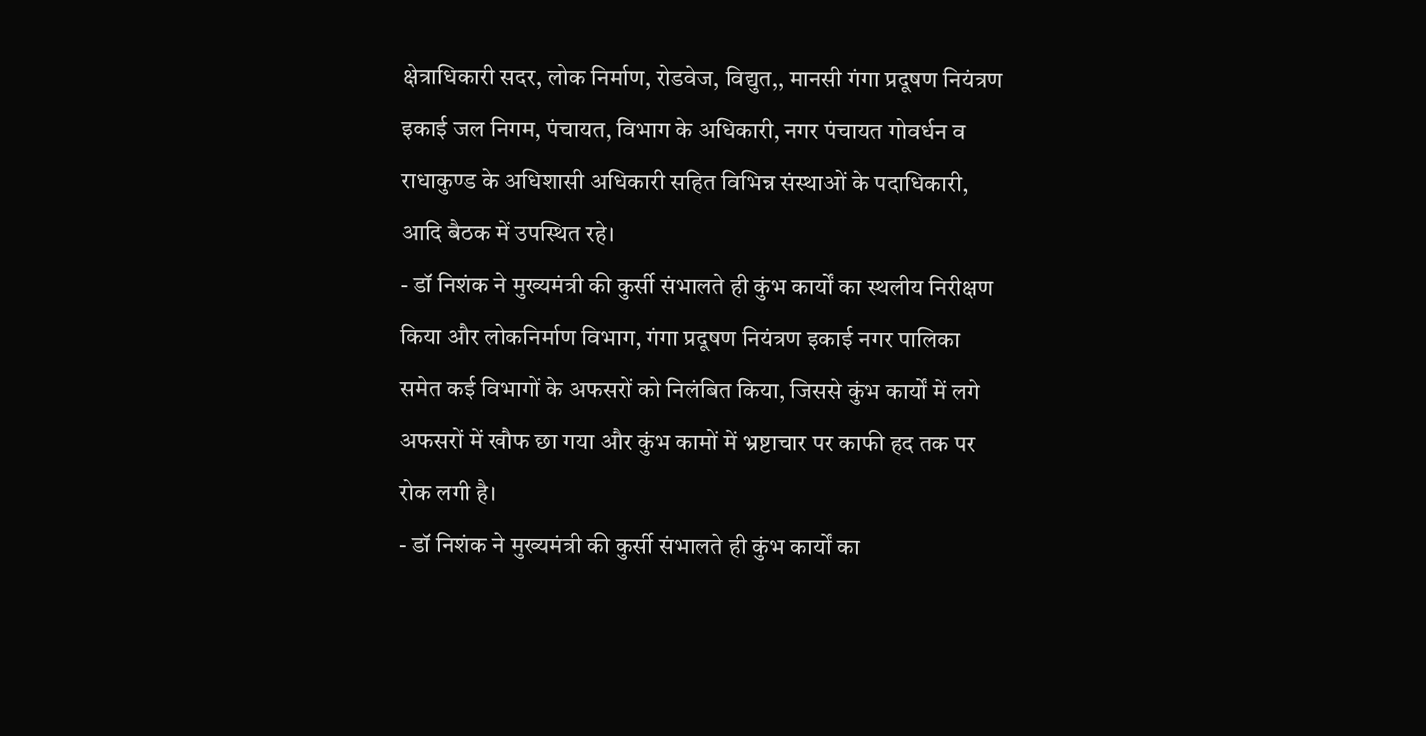क्षेत्राधिकारी सदर, लोक निर्माण, रोडवेज, विद्युत,, मानसी गंगा प्रदूषण नियंत्रण इकाई जल निगम, पंचायत, विभाग के अधिकारी, नगर पंचायत गोवर्धन व राधाकुण्ड के अधिशासी अधिकारी सहित विभिन्न संस्थाओं के पदाधिकारी, आदि बैठक में उपस्थित रहे।
- डॉ निशंक ने मुख्यमंत्री की कुर्सी संभालते ही कुंभ कार्यों का स्थलीय निरीक्षण किया और लोकनिर्माण विभाग, गंगा प्रदूषण नियंत्रण इकाई नगर पालिका समेत कई विभागों के अफसरों को निलंबित किया, जिससे कुंभ कार्यों में लगे अफसरों में खौफ छा गया और कुंभ कामों में भ्रष्टाचार पर काफी हद तक पर रोक लगी है।
- डॉ निशंक ने मुख्यमंत्री की कुर्सी संभालते ही कुंभ कार्यों का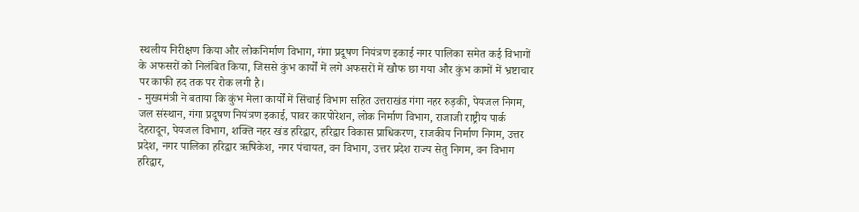स्थलीय निरीक्षण किया और लोकनिर्माण विभाग, गंगा प्रदूषण नियंत्रण इकाई नगर पालिका समेत कई विभागों के अफसरों को निलंबित किया, जिससे कुंभ कार्यों में लगे अफसरों में खौफ छा गया और कुंभ कामों में भ्रष्टाचार पर काफी हद तक पर रोक लगी है।
- मुख्यमंत्री ने बताया कि कुंभ मेला कार्यों में सिंचाई विभाग सहित उत्तराखंड गंगा नहर रुड़की, पेयजल निगम, जल संस्थान, गंगा प्रदूषण नियंत्रण इकाई, पावर कारपोरेशन, लोक निर्माण विभाग, राजाजी राष्ट्रीय पार्क देहरादून, पेयजल विभाग, शक्ति नहर खंड हरिद्वार, हरिद्वार विकास प्राधिकरण, राजकीय निर्माण निगम, उत्तर प्रदेश, नगर पालिका हरिद्वार ऋषिकेश, नगर पंचायत, वन विभाग, उत्तर प्रदेश राज्य सेतु निगम, वन विभाग हरिद्वार,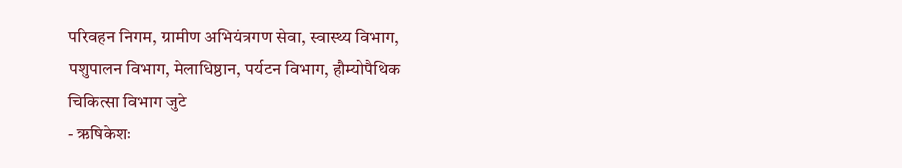परिवहन निगम, ग्रामीण अभियंत्रगण सेवा, स्वास्थ्य विभाग, पशुपालन विभाग, मेलाधिष्ठान, पर्यटन विभाग, हौम्योपैथिक चिकित्सा विभाग जुटे
- ऋषिकेशः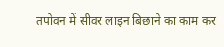तपोवन में सीवर लाइन बिछाने का काम कर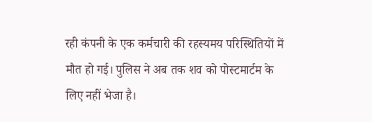रही कंपनी के एक कर्मचारी की रहस्यमय परिस्थितियों में मौत हो गई। पुलिस ने अब तक शव को पोस्टमार्टम के लिए नहीं भेजा है।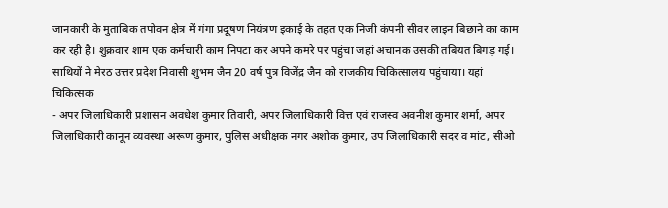जानकारी के मुताबिक तपोवन क्षेत्र में गंगा प्रदूषण नियंत्रण इकाई के तहत एक निजी कंपनी सीवर लाइन बिछाने का काम कर रही है। शुक्रवार शाम एक कर्मचारी काम निपटा कर अपने कमरे पर पहुंचा जहां अचानक उसकी तबियत बिगड़ गई। साथियों ने मेरठ उत्तर प्रदेश निवासी शुभम जैन 20 वर्ष पुत्र विजेंद्र जैन को राजकीय चिकित्सालय पहुंचाया। यहां चिकित्सक
- अपर जिलाधिकारी प्रशासन अवधेश कुमार तिवारी, अपर जिलाधिकारी वित्त एवं राजस्व अवनीश कुमार शर्मा, अपर जिलाधिकारी कानून व्यवस्था अरूण कुमार, पुलिस अधीक्षक नगर अशोक कुमार, उप जिलाधिकारी सदर व मांट, सीओ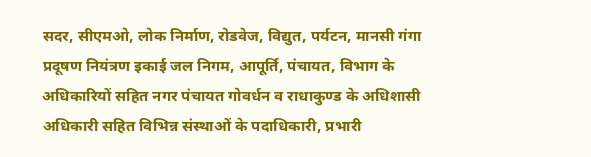सदर, सीएमओ, लोक निर्माण, रोडवेज, विद्युत, पर्यटन, मानसी गंगा प्रदूषण नियंत्रण इकाई जल निगम, आपूर्ति, पंचायत, विभाग के अधिकारियों सहित नगर पंचायत गोवर्धन व राधाकुण्ड के अधिशासी अधिकारी सहित विभिन्न संस्थाओं के पदाधिकारी, प्रभारी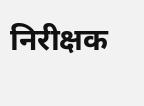निरीक्षक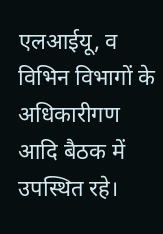एलआईयू, व विभिन विभागों के अधिकारीगण आदि बैठक में उपस्थित रहे।